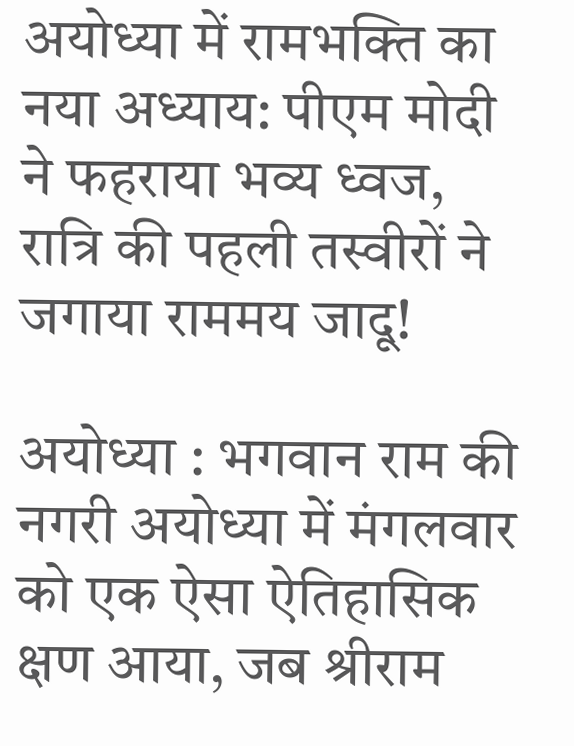अयोध्या में रामभक्ति का नया अध्याय: पीएम मोदी ने फहराया भव्य ध्वज, रात्रि की पहली तस्वीरों ने जगाया राममय जादू!

अयोध्या : भगवान राम की नगरी अयोध्या में मंगलवार को एक ऐसा ऐतिहासिक क्षण आया, जब श्रीराम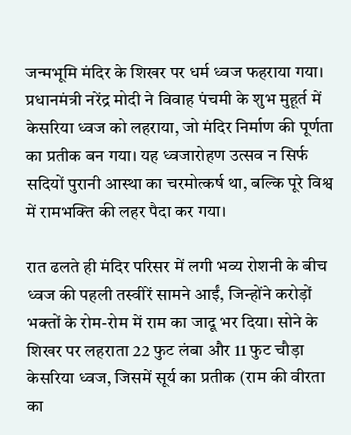जन्मभूमि मंदिर के शिखर पर धर्म ध्वज फहराया गया। प्रधानमंत्री नरेंद्र मोदी ने विवाह पंचमी के शुभ मुहूर्त में केसरिया ध्वज को लहराया, जो मंदिर निर्माण की पूर्णता का प्रतीक बन गया। यह ध्वजारोहण उत्सव न सिर्फ सदियों पुरानी आस्था का चरमोत्कर्ष था, बल्कि पूरे विश्व में रामभक्ति की लहर पैदा कर गया।

रात ढलते ही मंदिर परिसर में लगी भव्य रोशनी के बीच ध्वज की पहली तस्वीरें सामने आईं, जिन्होंने करोड़ों भक्तों के रोम-रोम में राम का जादू भर दिया। सोने के शिखर पर लहराता 22 फुट लंबा और 11 फुट चौड़ा केसरिया ध्वज, जिसमें सूर्य का प्रतीक (राम की वीरता का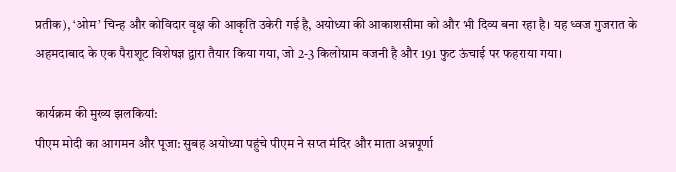प्रतीक), ‘ओम’ चिन्ह और कोविदार वृक्ष की आकृति उकेरी गई है, अयोध्या की आकाशसीमा को और भी दिव्य बना रहा है। यह ध्वज गुजरात के अहमदाबाद के एक पैराशूट विशेषज्ञ द्वारा तैयार किया गया, जो 2-3 किलोग्राम वजनी है और 191 फुट ऊंचाई पर फहराया गया।

कार्यक्रम की मुख्य झलकियां:
पीएम मोदी का आगमन और पूजा: सुबह अयोध्या पहुंचे पीएम ने सप्त मंदिर और माता अन्नपूर्णा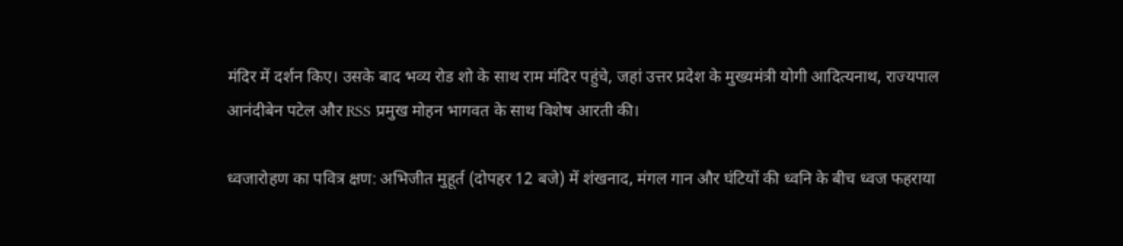मंदिर में दर्शन किए। उसके बाद भव्य रोड शो के साथ राम मंदिर पहुंचे, जहां उत्तर प्रदेश के मुख्यमंत्री योगी आदित्यनाथ, राज्यपाल आनंदीबेन पटेल और RSS प्रमुख मोहन भागवत के साथ विशेष आरती की।

ध्वजारोहण का पवित्र क्षण: अभिजीत मुहूर्त (दोपहर 12 बजे) में शंखनाद, मंगल गान और घंटियों की ध्वनि के बीच ध्वज फहराया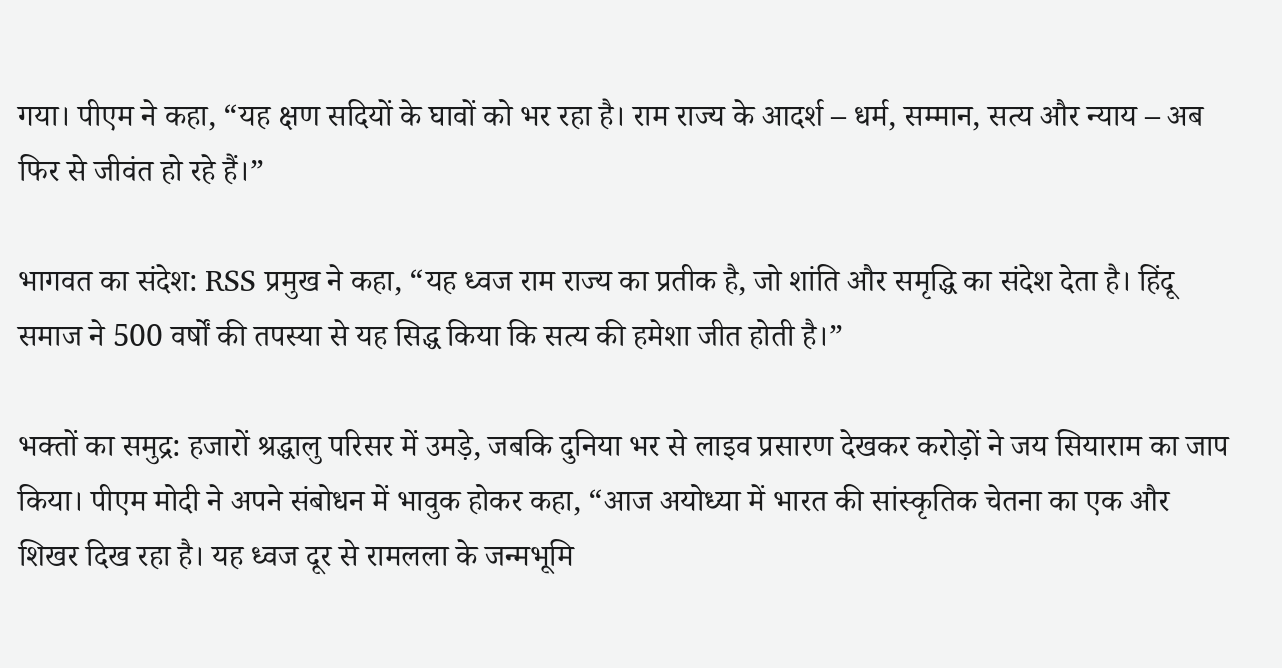गया। पीएम ने कहा, “यह क्षण सदियों के घावों को भर रहा है। राम राज्य के आदर्श – धर्म, सम्मान, सत्य और न्याय – अब फिर से जीवंत हो रहे हैं।”

भागवत का संदेश: RSS प्रमुख ने कहा, “यह ध्वज राम राज्य का प्रतीक है, जो शांति और समृद्धि का संदेश देता है। हिंदू समाज ने 500 वर्षों की तपस्या से यह सिद्ध किया कि सत्य की हमेशा जीत होती है।”

भक्तों का समुद्र: हजारों श्रद्धालु परिसर में उमड़े, जबकि दुनिया भर से लाइव प्रसारण देखकर करोड़ों ने जय सियाराम का जाप किया। पीएम मोदी ने अपने संबोधन में भावुक होकर कहा, “आज अयोध्या में भारत की सांस्कृतिक चेतना का एक और शिखर दिख रहा है। यह ध्वज दूर से रामलला के जन्मभूमि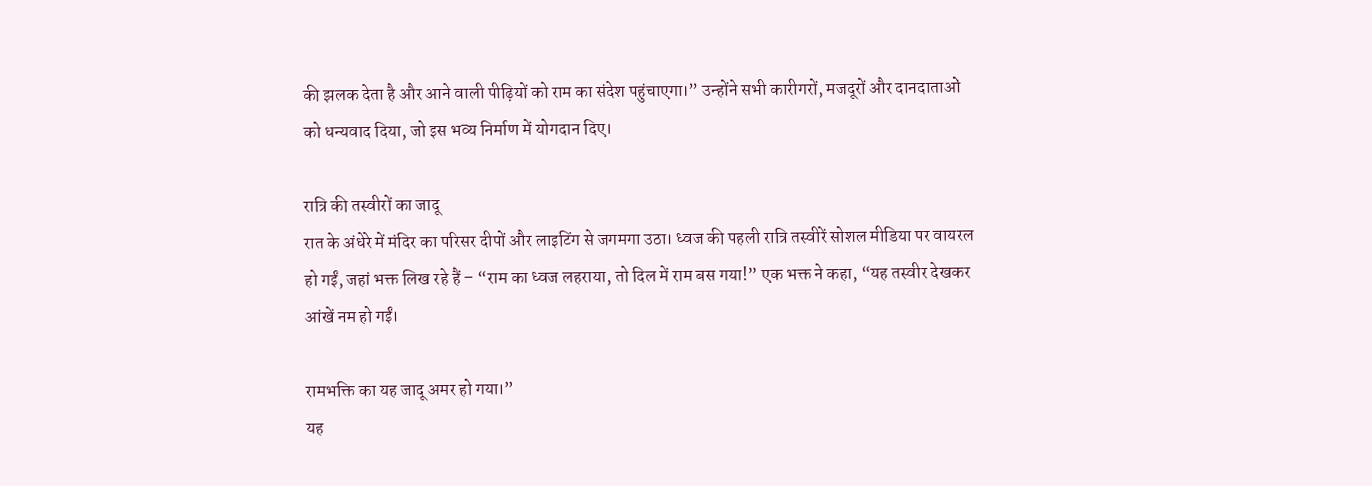की झलक देता है और आने वाली पीढ़ियों को राम का संदेश पहुंचाएगा।” उन्होंने सभी कारीगरों, मजदूरों और दानदाताओं को धन्यवाद दिया, जो इस भव्य निर्माण में योगदान दिए।

रात्रि की तस्वीरों का जादू
रात के अंधेरे में मंदिर का परिसर दीपों और लाइटिंग से जगमगा उठा। ध्वज की पहली रात्रि तस्वीरें सोशल मीडिया पर वायरल हो गईं, जहां भक्त लिख रहे हैं – “राम का ध्वज लहराया, तो दिल में राम बस गया!” एक भक्त ने कहा, “यह तस्वीर देखकर आंखें नम हो गईं।

रामभक्ति का यह जादू अमर हो गया।”
यह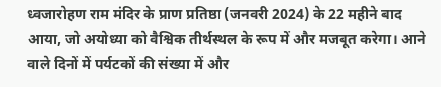ध्वजारोहण राम मंदिर के प्राण प्रतिष्ठा (जनवरी 2024) के 22 महीने बाद आया, जो अयोध्या को वैश्विक तीर्थस्थल के रूप में और मजबूत करेगा। आने वाले दिनों में पर्यटकों की संख्या में और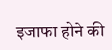इजाफा होने की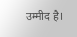उम्मीद है।